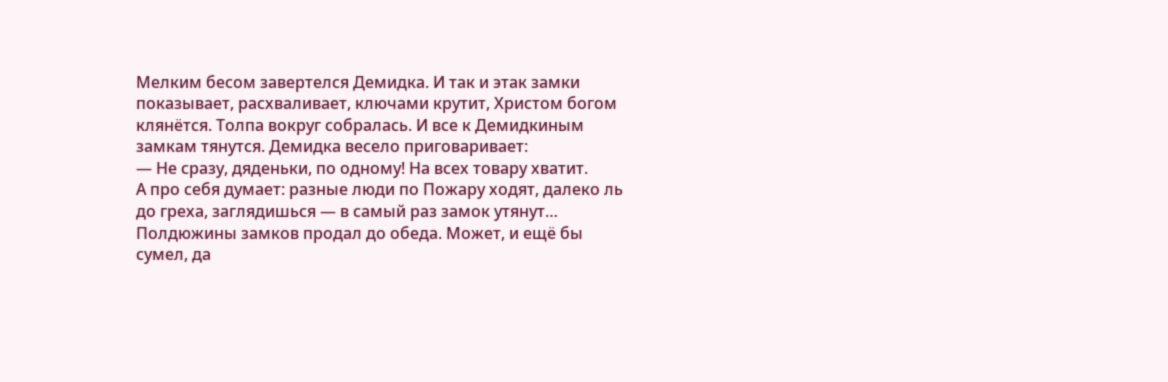Мелким бесом завертелся Демидка. И так и этак замки показывает, расхваливает, ключами крутит, Христом богом клянётся. Толпа вокруг собралась. И все к Демидкиным замкам тянутся. Демидка весело приговаривает:
— Не сразу, дяденьки, по одному! На всех товару хватит.
А про себя думает: разные люди по Пожару ходят, далеко ль до греха, заглядишься — в самый раз замок утянут…
Полдюжины замков продал до обеда. Может, и ещё бы сумел, да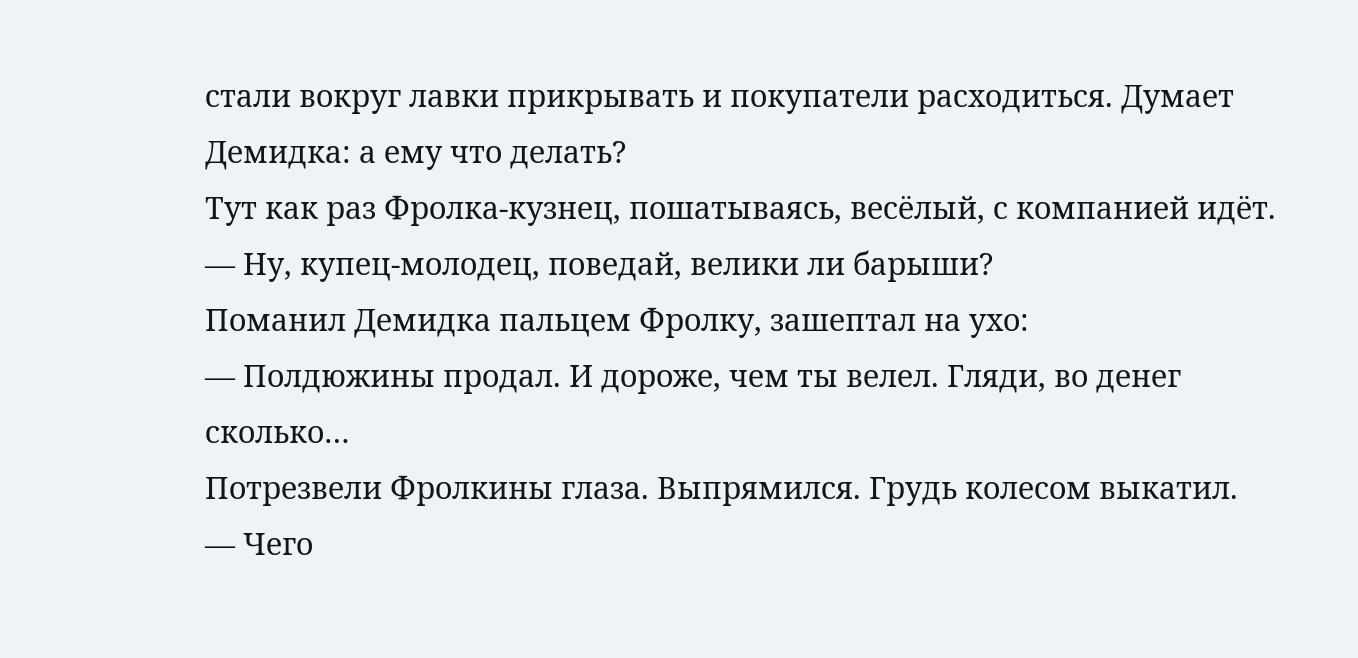стали вокруг лавки прикрывать и покупатели расходиться. Думает Демидка: а ему что делать?
Тут как раз Фролка-кузнец, пошатываясь, весёлый, с компанией идёт.
— Ну, купец-молодец, поведай, велики ли барыши?
Поманил Демидка пальцем Фролку, зашептал на ухо:
— Полдюжины продал. И дороже, чем ты велел. Гляди, во денег сколько…
Потрезвели Фролкины глаза. Выпрямился. Грудь колесом выкатил.
— Чего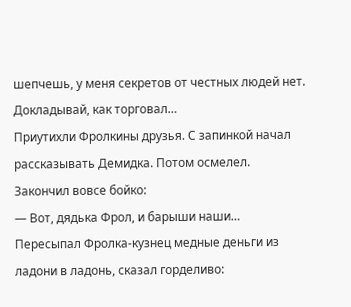шепчешь, у меня секретов от честных людей нет. Докладывай, как торговал…
Приутихли Фролкины друзья. С запинкой начал рассказывать Демидка. Потом осмелел. Закончил вовсе бойко:
— Вот, дядька Фрол, и барыши наши…
Пересыпал Фролка-кузнец медные деньги из ладони в ладонь, сказал горделиво: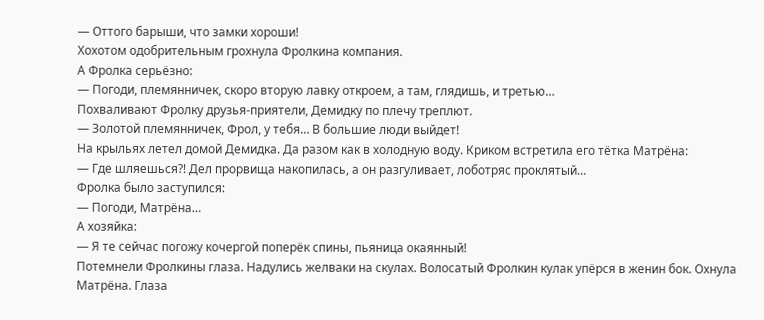— Оттого барыши, что замки хороши!
Хохотом одобрительным грохнула Фролкина компания.
А Фролка серьёзно:
— Погоди, племянничек, скоро вторую лавку откроем, а там, глядишь, и третью…
Похваливают Фролку друзья-приятели, Демидку по плечу треплют.
— Золотой племянничек, Фрол, у тебя… В большие люди выйдет!
На крыльях летел домой Демидка. Да разом как в холодную воду. Криком встретила его тётка Матрёна:
— Где шляешься?! Дел прорвища накопилась, а он разгуливает, лоботряс проклятый…
Фролка было заступился:
— Погоди, Матрёна…
А хозяйка:
— Я те сейчас погожу кочергой поперёк спины, пьяница окаянный!
Потемнели Фролкины глаза. Надулись желваки на скулах. Волосатый Фролкин кулак упёрся в женин бок. Охнула Матрёна. Глаза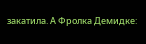закатила. А Фролка Демидке: